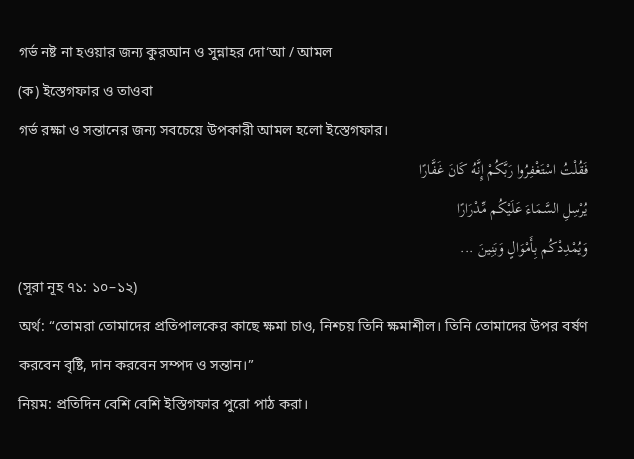গর্ভ নষ্ট না হওয়ার জন্য কুরআন ও সুন্নাহর দো‘আ / আমল
(ক) ইস্তেগফার ও তাওবা
গর্ভ রক্ষা ও সন্তানের জন্য সবচেয়ে উপকারী আমল হলো ইস্তেগফার।
فَقُلْتُ اسْتَغْفِرُوا رَبَّكُمْ إِنَّهُ كَانَ غَفَّارًا
يُرْسِلِ السَّمَاءَ عَلَيْكُم مِّدْرَارًا
وَيُمْدِدْكُم بِأَمْوَالٍ وَبَنِينَ ...
(সূরা নূহ ৭১: ১০–১২)
অর্থ: “তোমরা তোমাদের প্রতিপালকের কাছে ক্ষমা চাও, নিশ্চয় তিনি ক্ষমাশীল। তিনি তোমাদের উপর বর্ষণ করবেন বৃষ্টি, দান করবেন সম্পদ ও সন্তান।”
নিয়ম: প্রতিদিন বেশি বেশি ইস্তিগফার পুরো পাঠ করা।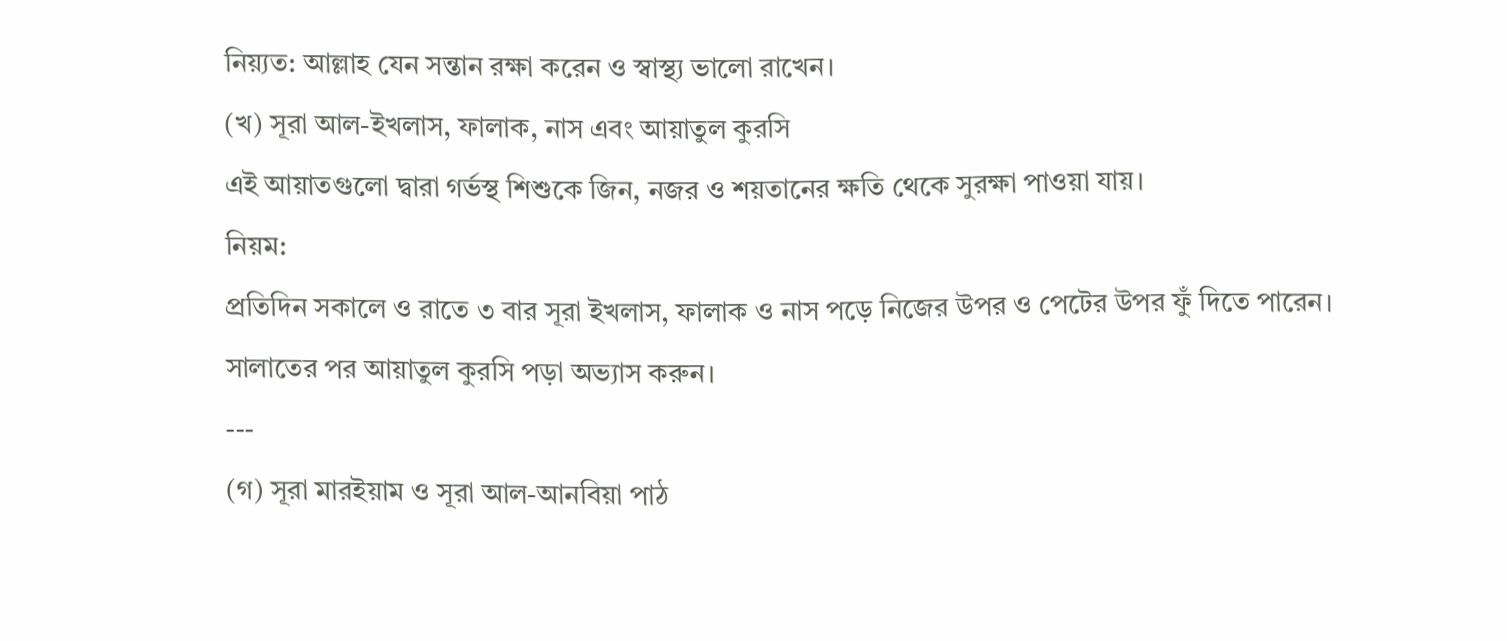নিয়্যত: আল্লাহ যেন সন্তান রক্ষা করেন ও স্বাস্থ্য ভালো রাখেন।
(খ) সূরা আল-ইখলাস, ফালাক, নাস এবং আয়াতুল কুরসি
এই আয়াতগুলো দ্বারা গর্ভস্থ শিশুকে জিন, নজর ও শয়তানের ক্ষতি থেকে সুরক্ষা পাওয়া যায়।
নিয়ম:
প্রতিদিন সকালে ও রাতে ৩ বার সূরা ইখলাস, ফালাক ও নাস পড়ে নিজের উপর ও পেটের উপর ফুঁ দিতে পারেন।
সালাতের পর আয়াতুল কুরসি পড়া অভ্যাস করুন।
---
(গ) সূরা মারইয়াম ও সূরা আল-আনবিয়া পাঠ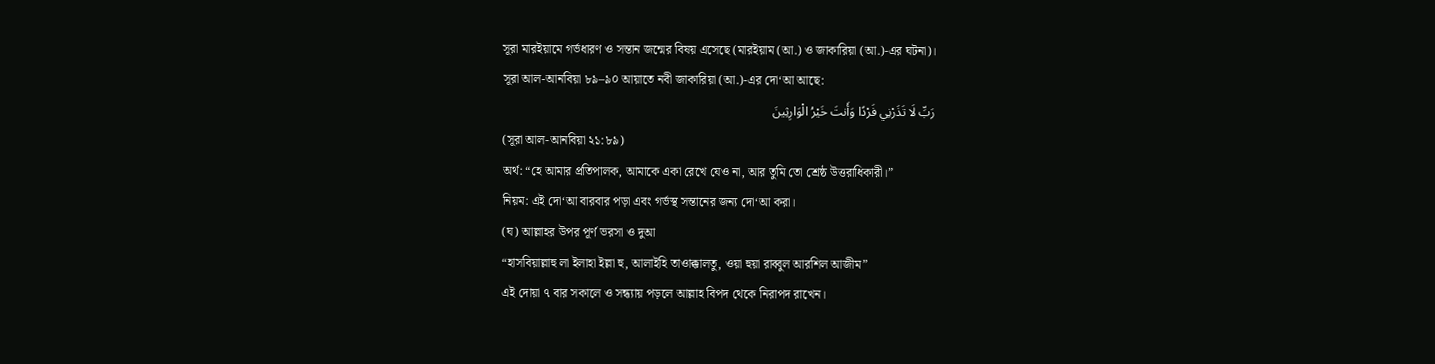সূরা মারইয়ামে গর্ভধারণ ও সন্তান জন্মের বিষয় এসেছে (মারইয়াম (আ.) ও জাকারিয়া (আ.)-এর ঘটনা)।
সূরা আল-আনবিয়া ৮৯–৯০ আয়াতে নবী জাকারিয়া (আ.)-এর দো‘আ আছে:
رَبِّ لَا تَذَرْنِي فَرْدًا وَأَنتَ خَيْرُ الْوَارِثِينَ
(সূরা আল-আনবিয়া ২১:৮৯)
অর্থ: “হে আমার প্রতিপালক, আমাকে একা রেখে যেও না, আর তুমি তো শ্রেষ্ঠ উত্তরাধিকারী।”
নিয়ম: এই দো‘আ বারবার পড়া এবং গর্ভস্থ সন্তানের জন্য দো‘আ করা।
(ঘ) আল্লাহর উপর পূর্ণ ভরসা ও দুআ
“হাসবিয়াল্লাহু লা ইলাহা ইল্লা হু, আলাইহি তাওাক্কালতু, ওয়া হুয়া রাব্বুল আরশিল আজীম”
এই দোয়া ৭ বার সকালে ও সন্ধ্যায় পড়লে আল্লাহ বিপদ থেকে নিরাপদ রাখেন।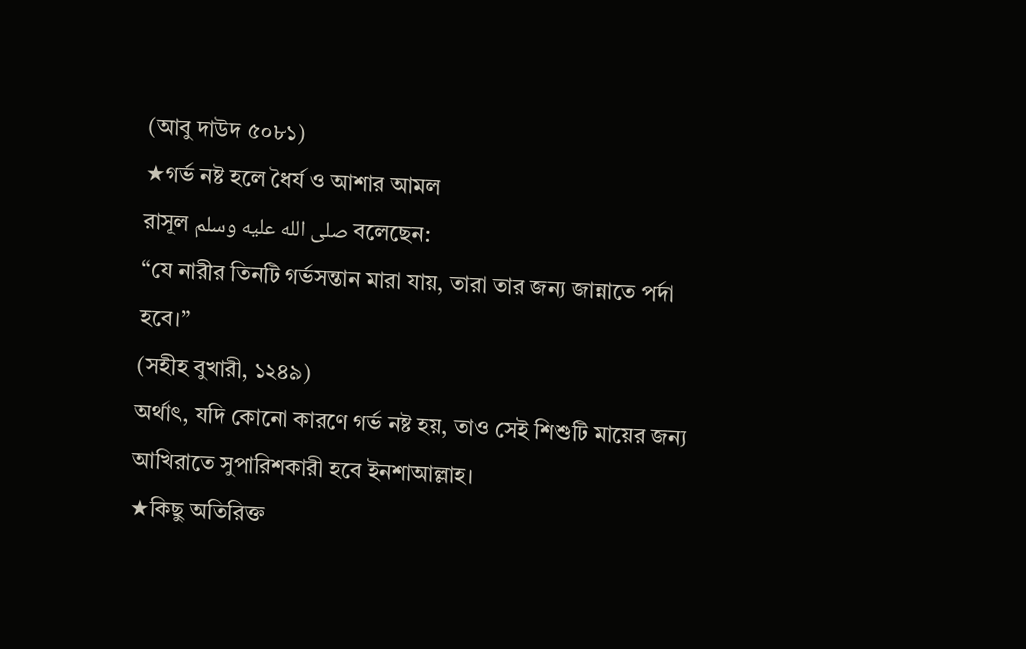(আবু দাউদ ৫০৮১)
★গর্ভ নষ্ট হলে ধৈর্য ও আশার আমল
রাসূল صلى الله عليه وسلم বলেছেন:
“যে নারীর তিনটি গর্ভসন্তান মারা যায়, তারা তার জন্য জান্নাতে পর্দা হবে।”
(সহীহ বুখারী, ১২৪৯)
অর্থাৎ, যদি কোনো কারণে গর্ভ নষ্ট হয়, তাও সেই শিশুটি মায়ের জন্য আখিরাতে সুপারিশকারী হবে ইনশাআল্লাহ।
★কিছু অতিরিক্ত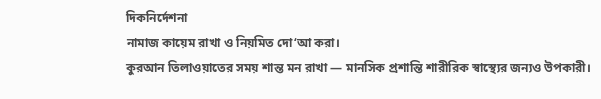দিকনির্দেশনা
নামাজ কায়েম রাখা ও নিয়মিত দো‘আ করা।
কুরআন তিলাওয়াতের সময় শান্ত মন রাখা — মানসিক প্রশান্তি শারীরিক স্বাস্থ্যের জন্যও উপকারী।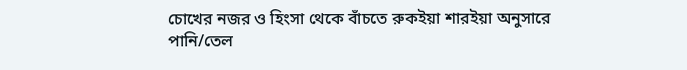চোখের নজর ও হিংসা থেকে বাঁচতে রুকইয়া শারইয়া অনুসারে পানি/তেল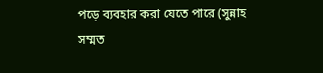পড়ে ব্যবহার করা যেতে পারে (সুন্নাহ সম্মত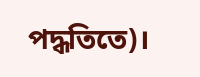পদ্ধতিতে)।